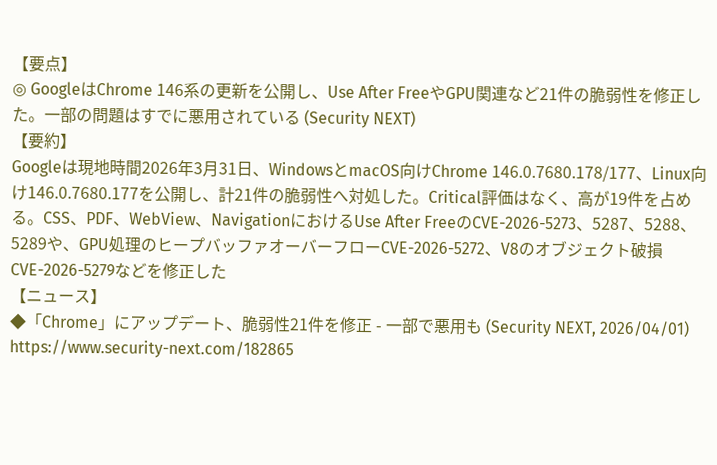【要点】
◎ GoogleはChrome 146系の更新を公開し、Use After FreeやGPU関連など21件の脆弱性を修正した。一部の問題はすでに悪用されている (Security NEXT)
【要約】
Googleは現地時間2026年3月31日、WindowsとmacOS向けChrome 146.0.7680.178/177、Linux向け146.0.7680.177を公開し、計21件の脆弱性へ対処した。Critical評価はなく、高が19件を占める。CSS、PDF、WebView、NavigationにおけるUse After FreeのCVE-2026-5273、5287、5288、5289や、GPU処理のヒープバッファオーバーフローCVE-2026-5272、V8のオブジェクト破損CVE-2026-5279などを修正した
【ニュース】
◆「Chrome」にアップデート、脆弱性21件を修正 - 一部で悪用も (Security NEXT, 2026/04/01)
https://www.security-next.com/182865